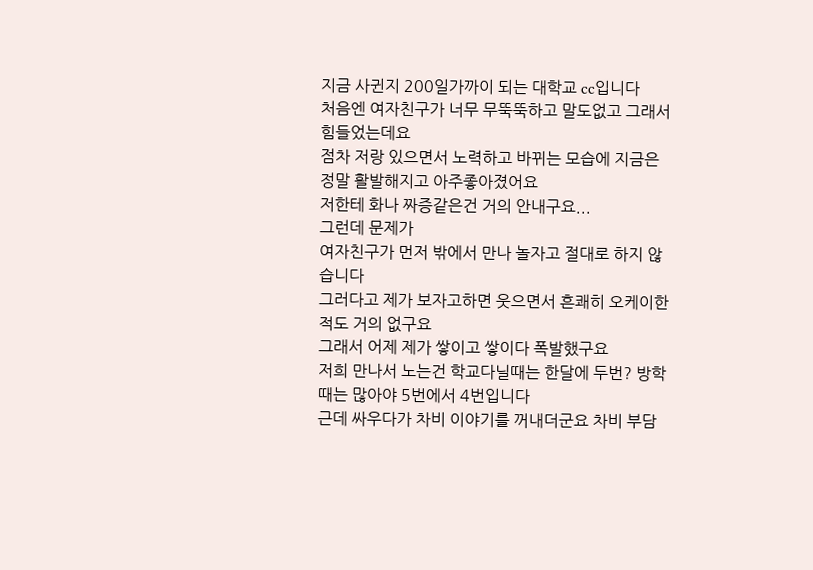지금 사귄지 200일가까이 되는 대학교 cc입니다
처음엔 여자친구가 너무 무뚝뚝하고 말도없고 그래서 힘들었는데요
점차 저랑 있으면서 노력하고 바뀌는 모습에 지금은 정말 활발해지고 아주좋아졌어요
저한테 화나 짜증같은건 거의 안내구요...
그런데 문제가
여자친구가 먼저 밖에서 만나 놀자고 절대로 하지 않습니다
그러다고 제가 보자고하면 웃으면서 흔쾌히 오케이한적도 거의 없구요
그래서 어제 제가 쌓이고 쌓이다 폭발했구요
저희 만나서 노는건 학교다닐때는 한달에 두번? 방학때는 많아야 5번에서 4번입니다
근데 싸우다가 차비 이야기를 꺼내더군요 차비 부담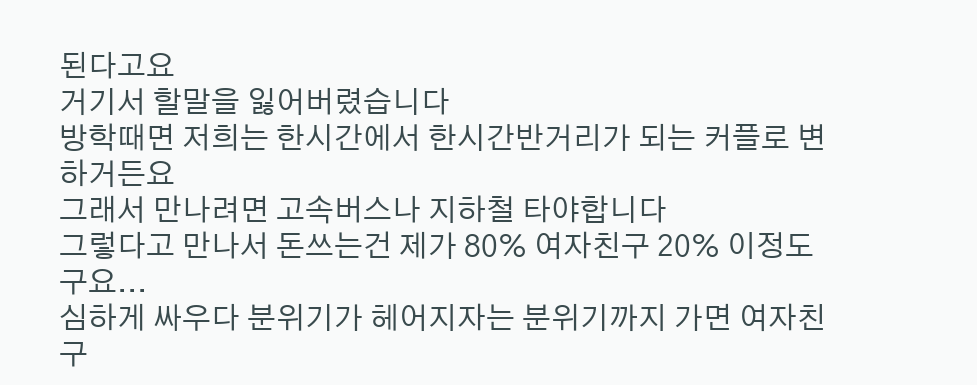된다고요
거기서 할말을 잃어버렸습니다
방학때면 저희는 한시간에서 한시간반거리가 되는 커플로 변하거든요
그래서 만나려면 고속버스나 지하철 타야합니다
그렇다고 만나서 돈쓰는건 제가 80% 여자친구 20% 이정도구요...
심하게 싸우다 분위기가 헤어지자는 분위기까지 가면 여자친구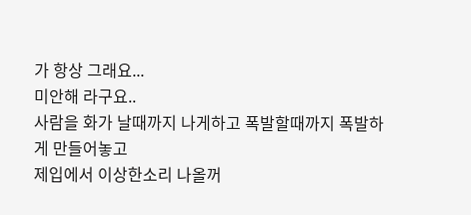가 항상 그래요...
미안해 라구요..
사람을 화가 날때까지 나게하고 폭발할때까지 폭발하게 만들어놓고
제입에서 이상한소리 나올꺼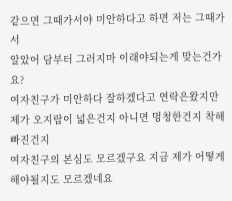같으면 그때가서야 미안하다고 하면 저는 그때가서
알았어 담부터 그러지마 이래야되는게 맞는건가요?
여자친구가 미안하다 잘하겠다고 연락은왔지만
제가 오지랍이 넓은건지 아니면 멍청한건지 착해빠진건지
여자친구의 본심도 모르겠구요 지금 제가 어떻게 해야될지도 모르겠네요